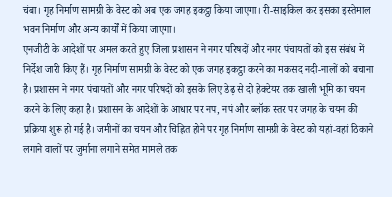चंबा। गृह निर्माण सामग्री के वेस्ट को अब एक जगह इकट्ठा किया जाएगा। री-साइकिल कर इसका इस्तेमाल भवन निर्माण और अन्य कार्यों में किया जाएगा।
एनजीटी के आदेशों पर अमल करते हुए जिला प्रशासन ने नगर परिषदों और नगर पंचायतों को इस संबंध में निर्देश जारी किए हैं। गृह निर्माण सामग्री के वेस्ट को एक जगह इकट्ठा करने का मकसद नदी-नालों को बचाना है। प्रशासन ने नगर पंचायतों और नगर परिषदों को इसके लिए डेढ़ से दो हेक्टेयर तक खाली भूमि का चयन करने के लिए कहा है। प्रशासन के आदेशों के आधार पर नप, नपं और ब्लॉक स्तर पर जगह के चयन की प्रक्रिया शुरू हो गई है। जमीनों का चयन और चिह्नित होने पर गृह निर्माण सामग्री के वेस्ट को यहां-वहां ठिकाने लगाने वालों पर जुर्माना लगाने समेत मामले तक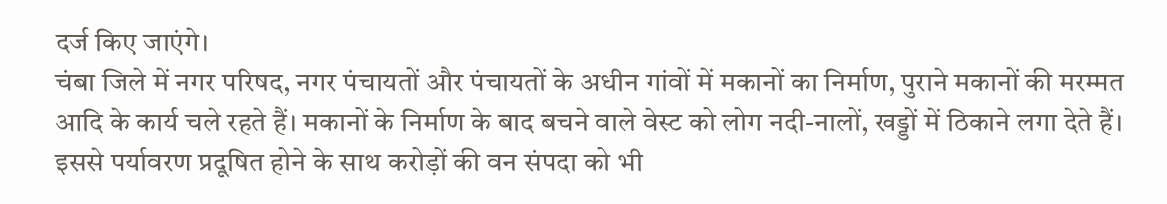दर्ज किए जाएंगे।
चंबा जिले में नगर परिषद, नगर पंचायतों और पंचायतों के अधीन गांवों में मकानों का निर्माण, पुराने मकानों की मरम्मत आदि के कार्य चले रहते हैं। मकानों के निर्माण के बाद बचने वाले वेस्ट को लोग नदी-नालों, खड्डों में ठिकाने लगा देते हैं। इससे पर्यावरण प्रदूषित होने के साथ करोड़ों की वन संपदा को भी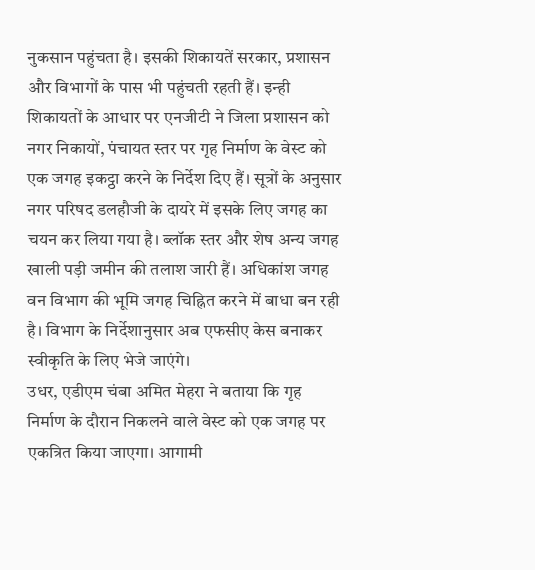नुकसान पहुंचता है। इसकी शिकायतें सरकार, प्रशासन और विभागों के पास भी पहुंचती रहती हैं। इन्ही शिकायतों के आधार पर एनजीटी ने जिला प्रशासन को नगर निकायों, पंचायत स्तर पर गृह निर्माण के वेस्ट को एक जगह इकट्ठा करने के निर्देश दिए हैं। सूत्रों के अनुसार नगर परिषद डलहौजी के दायरे में इसके लिए जगह का चयन कर लिया गया है। ब्लॉक स्तर और शेष अन्य जगह खाली पड़ी जमीन की तलाश जारी हैं। अधिकांश जगह वन विभाग की भूमि जगह चिह्नित करने में बाधा बन रही है। विभाग के निर्देशानुसार अब एफसीए केस बनाकर स्वीकृति के लिए भेजे जाएंगे।
उधर, एडीएम चंबा अमित मेहरा ने बताया कि गृह निर्माण के दौरान निकलने वाले वेस्ट को एक जगह पर एकत्रित किया जाएगा। आगामी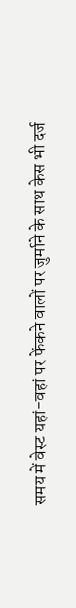समय में वेस्ट यहां-वहां पर फेंकने वालों पर जुर्माने के साथ केस भी दर्ज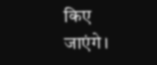किए जाएंगे।